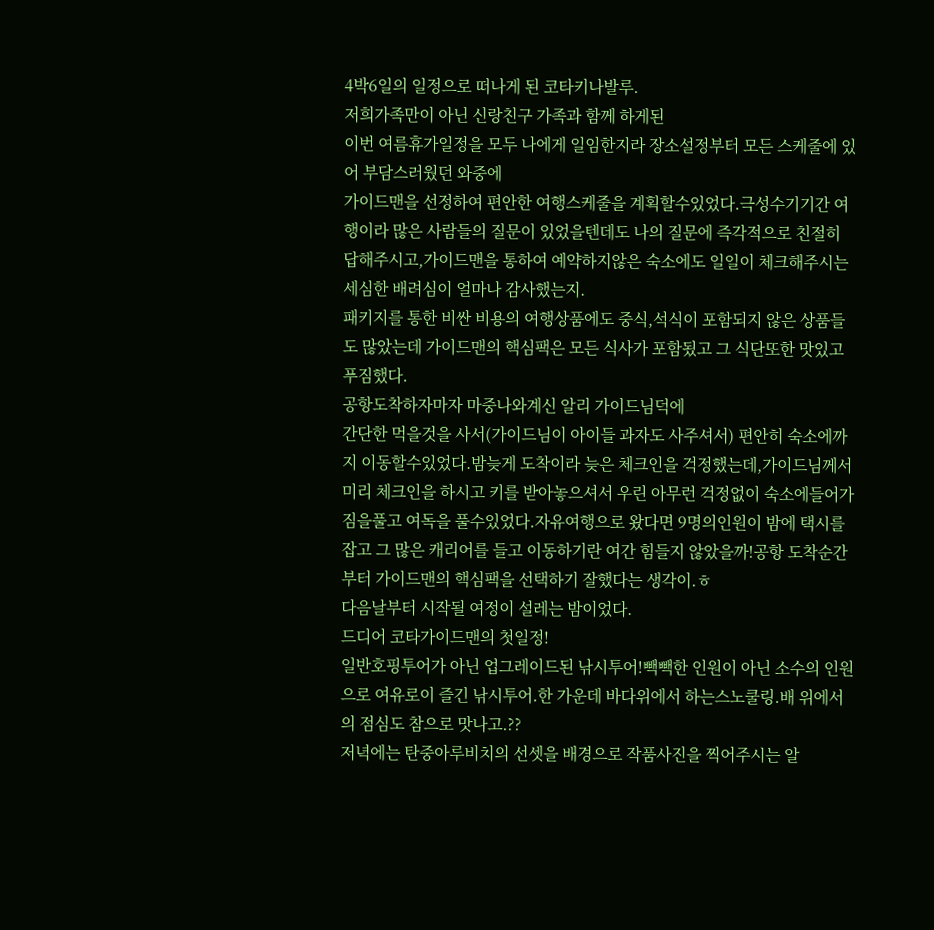4박6일의 일정으로 떠나게 된 코타키나발루.
저희가족만이 아닌 신랑친구 가족과 함께 하게된
이번 여름휴가일정을 모두 나에게 일임한지라 장소설정부터 모든 스케줄에 있어 부담스러웠던 와중에
가이드맨을 선정하여 편안한 여행스케줄을 계획할수있었다.극성수기기간 여행이라 많은 사람들의 질문이 있었을텐데도 나의 질문에 즉각적으로 친절히 답해주시고,가이드맨을 통하여 예약하지않은 숙소에도 일일이 체크해주시는 세심한 배려심이 얼마나 감사했는지.
패키지를 통한 비싼 비용의 여행상품에도 중식,석식이 포함되지 않은 상품들도 많았는데 가이드맨의 핵심팩은 모든 식사가 포함됬고 그 식단또한 맛있고 푸짐했다.
공항도착하자마자 마중나와계신 알리 가이드님덕에
간단한 먹을것을 사서(가이드님이 아이들 과자도 사주셔서) 편안히 숙소에까지 이동할수있었다.밤늦게 도착이라 늦은 체크인을 걱정했는데,가이드님께서 미리 체크인을 하시고 키를 받아놓으셔서 우린 아무런 걱정없이 숙소에들어가 짐을풀고 여독을 풀수있었다.자유여행으로 왔다면 9명의인원이 밤에 택시를 잡고 그 많은 캐리어를 들고 이동하기란 여간 힘들지 않았을까!공항 도착순간부터 가이드맨의 핵심팩을 선택하기 잘했다는 생각이.ㅎ
다음날부터 시작될 여정이 설레는 밤이었다.
드디어 코타가이드맨의 첫일정!
일반호핑투어가 아닌 업그레이드된 낚시투어!빽빽한 인원이 아닌 소수의 인원으로 여유로이 즐긴 낚시투어.한 가운데 바다위에서 하는스노쿨링.배 위에서의 점심도 참으로 맛나고.??
저녁에는 탄중아루비치의 선셋을 배경으로 작품사진을 찍어주시는 알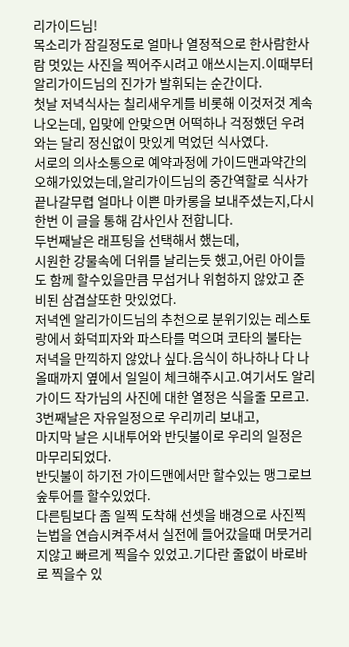리가이드님!
목소리가 잠길정도로 얼마나 열정적으로 한사람한사람 멋있는 사진을 찍어주시려고 애쓰시는지.이때부터 알리가이드님의 진가가 발휘되는 순간이다.
첫날 저녁식사는 칠리새우게를 비롯해 이것저것 계속 나오는데, 입맞에 안맞으면 어떡하나 걱정했던 우려와는 달리 정신없이 맛있게 먹었던 식사였다.
서로의 의사소통으로 예약과정에 가이드맨과약간의 오해가있었는데,알리가이드님의 중간역할로 식사가 끝나갈무렵 얼마나 이쁜 마카롱을 보내주셨는지,다시한번 이 글을 통해 감사인사 전합니다.
두번째날은 래프팅을 선택해서 했는데,
시원한 강물속에 더위를 날리는듯 했고,어린 아이들도 함께 할수있을만큼 무섭거나 위험하지 않았고 준비된 삼겹살또한 맛있었다.
저녁엔 알리가이드님의 추천으로 분위기있는 레스토랑에서 화덕피자와 파스타를 먹으며 코타의 불타는 저녁을 만끽하지 않았나 싶다.음식이 하나하나 다 나올때까지 옆에서 일일이 체크해주시고.여기서도 알리가이드 작가님의 사진에 대한 열정은 식을줄 모르고.
3번째날은 자유일정으로 우리끼리 보내고,
마지막 날은 시내투어와 반딧불이로 우리의 일정은 마무리되었다.
반딧불이 하기전 가이드맨에서만 할수있는 맹그로브숲투어를 할수있었다.
다른팀보다 좀 일찍 도착해 선셋을 배경으로 사진찍는법을 연습시켜주셔서 실전에 들어갔을때 머뭇거리지않고 빠르게 찍을수 있었고.기다란 줄없이 바로바로 찍을수 있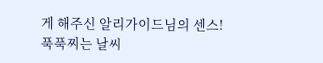게 해주신 알리가이드님의 센스!
푹푹찌는 날씨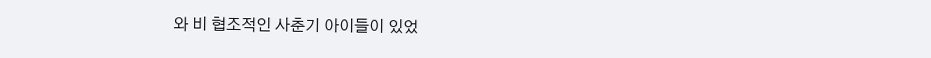와 비 협조적인 사춘기 아이들이 있었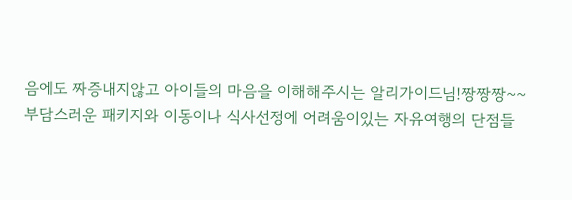음에도 짜증내지않고 아이들의 마음을 이해해주시는 알리가이드님!짱짱짱~~
부담스러운 패키지와 이동이나 식사선정에 어려움이있는 자유여행의 단점들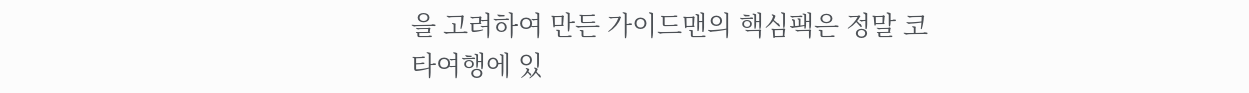을 고려하여 만든 가이드맨의 핵심팩은 정말 코타여행에 있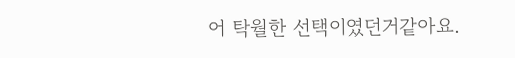어 탁월한 선택이였던거같아요.